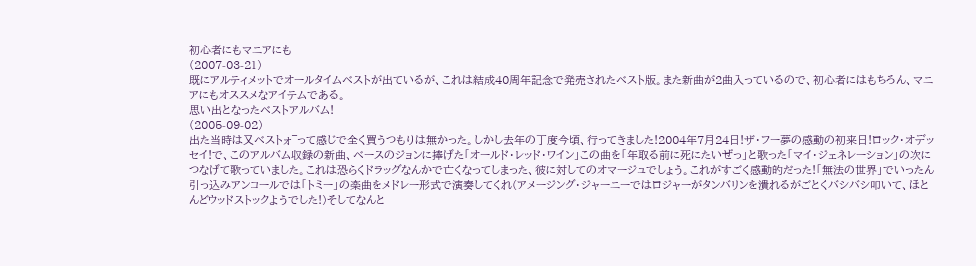初心者にもマニアにも
(2007-03-21)
既にアルティメットでオールタイムベストが出ているが、これは結成40周年記念で発売されたベスト版。また新曲が2曲入っているので、初心者にはもちろん、マニアにもオススメなアイテムである。
思い出となったベストアルバム!
(2005-09-02)
出た当時は又ベストォ‾って感じで全く買うつもりは無かった。しかし去年の丁度今頃、行ってきました!2004年7月24日!ザ・フー夢の感動の初来日!ロック・オデッセイ!で、このアルバム収録の新曲、ベースのジョンに捧げた「オールド・レッド・ワイン」この曲を「年取る前に死にたいぜっ」と歌った「マイ・ジェネレーション」の次につなげて歌っていました。これは恐らくドラッグなんかで亡くなってしまった、彼に対してのオマージュでしょう。これがすごく感動的だった!「無法の世界」でいったん引っ込みアンコールでは「トミー」の楽曲をメドレー形式で演奏してくれ(アメージング・ジャーニーではロジャーがタンバリンを潰れるがごとくバシバシ叩いて、ほとんどウッドストックようでした!)そしてなんと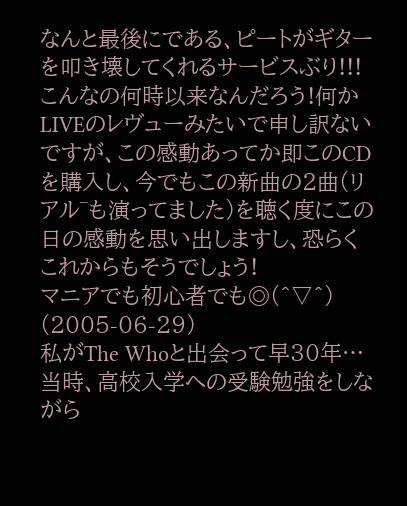なんと最後にである、ピートがギターを叩き壊してくれるサービスぶり!!!こんなの何時以来なんだろう!何かLIVEのレヴューみたいで申し訳ないですが、この感動あってか即このCDを購入し、今でもこの新曲の2曲(リアル‾も演ってました)を聴く度にこの日の感動を思い出しますし、恐らくこれからもそうでしょう!
マニアでも初心者でも◎(^▽^)
(2005-06-29)
私がThe Whoと出会って早30年…
当時、高校入学への受験勉強をしながら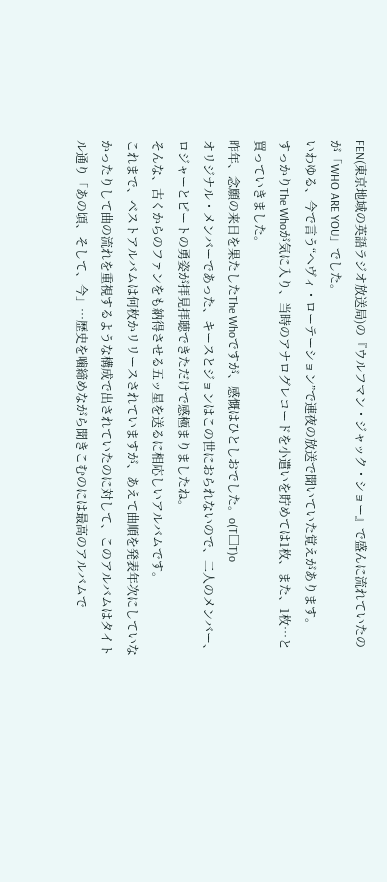FEN(東京地域の英語ラジオ放送局)の『ウルフマン・ジャック・ショー』で盛んに流れていたのが「WHO ARE YOU」でした。
いわゆる、今で言う“へヴィ・ローテーション”で連夜の放送で聞いていた覚えがあります。
すっかりThe Whoが気に入り、当時のアナログレコードを小遣いを貯めては1枚、また、1枚…と買っていきました。
昨年、念願の来日を果たしたThe Whoですが、感慨はひとしおでした。o(T□T)o
オリジナル・メンバーであった、キースとジョンはこの世におられないので、二人のメンバー、ロジャーとピートの勇姿が拝見拝聴できただけで感極まりましたね。
そんな、古くからのファンをも納得させる五ッ星を送るに相応しいアルバムです。
これまで、ベストアルバムは何枚かリリースされていますが、あえて曲順を発表年次にしていなかったりして曲の流れを重視するような構成で出されていたのに対して、このアルバムはタイトル通り「あの頃、そして、今」…歴史を噛締めながら聞きこむのには最高のアルバムで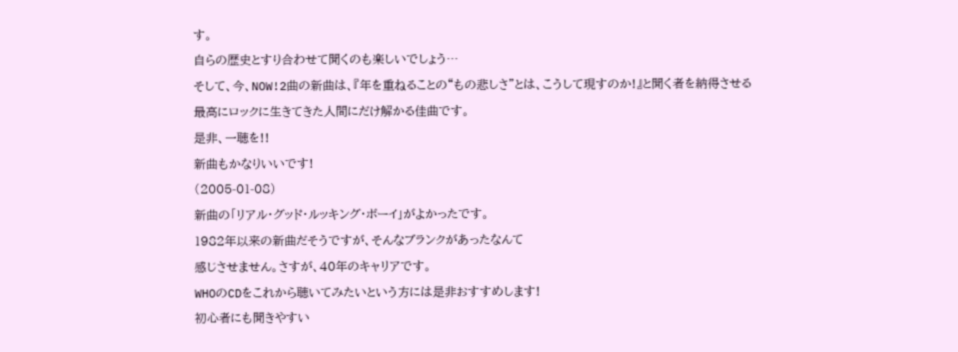す。
自らの歴史とすり合わせて聞くのも楽しいでしょう…
そして、今、NOW!2曲の新曲は、『年を重ねることの“もの悲しさ”とは、こうして現すのか!』と聞く者を納得させる
最高にロックに生きてきた人間にだけ解かる佳曲です。
是非、一聴を!!
新曲もかなりいいです!
(2005-01-08)
新曲の「リアル・グッド・ルッキング・ボーイ」がよかったです。
1982年以来の新曲だそうですが、そんなブランクがあったなんて
感じさせません。さすが、40年のキャリアです。
WHOのCDをこれから聴いてみたいという方には是非おすすめします!
初心者にも聞きやすい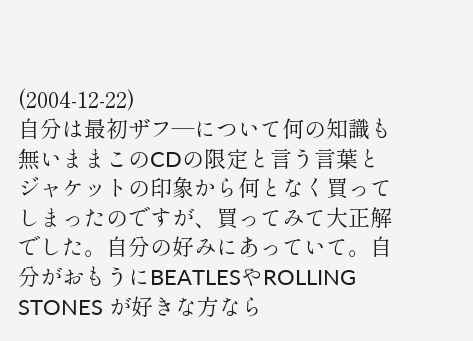(2004-12-22)
自分は最初ザフ―について何の知識も無いままこのCDの限定と言う言葉とジャケットの印象から何となく買ってしまったのですが、買ってみて大正解でした。自分の好みにあっていて。自分がおもうにBEATLESやROLLING STONES が好きな方なら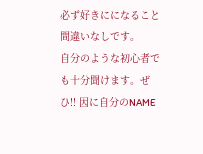必ず好きにになること間違いなしです。
自分のような初心者でも十分聞けます。ぜひ!! 因に自分のNAME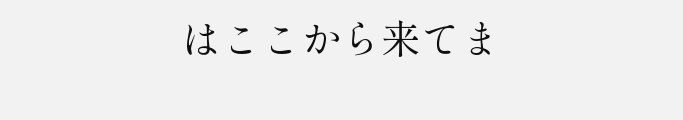はここから来てま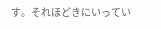す。それほどきにいってい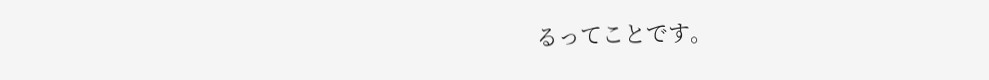るってことです。